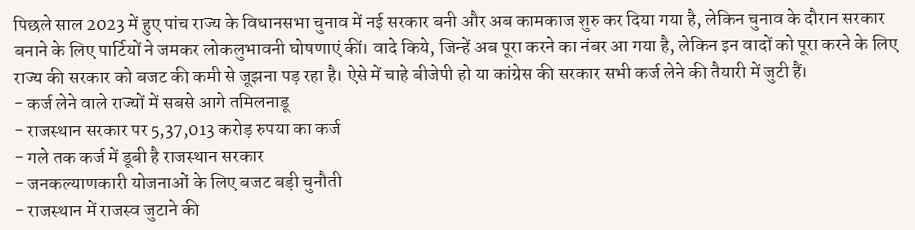पिछले साल 2023 में हुए पांच राज्य के विधानसभा चुनाव में नई सरकार बनी और अब कामकाज शुरु कर दिया गया है, लेकिन चुनाव के दौरान सरकार बनाने के लिए पार्टियों ने जमकर लोकलुभावनी घोषणाएं कीं। वादे किये, जिन्हें अब पूरा करने का नंबर आ गया है, लेकिन इन वादों को पूरा करने के लिए राज्य की सरकार को बजट की कमी से जूझना पड़ रहा है। ऐसे में चाहे बीजेपी हो या कांग्रेस की सरकार सभी कर्ज लेने की तैयारी में जुटी हैं।
- कर्ज लेने वाले राज्यों में सबसे आगे तमिलनाडू
- राजस्थान सरकार पर 5,37,013 करोड़ रुपया का कर्ज
- गले तक कर्ज में डूबी है राजस्थान सरकार
- जनकल्याणकारी योजनाओं के लिए बजट बड़ी चुनौती
- राजस्थान में राजस्व जुटाने की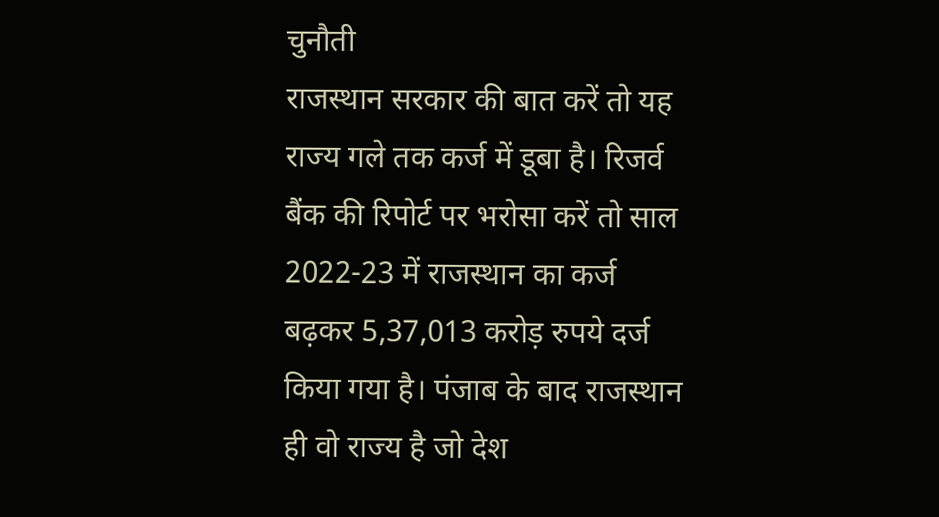चुनौती
राजस्थान सरकार की बात करें तो यह राज्य गले तक कर्ज में डूबा है। रिजर्व बैंक की रिपोर्ट पर भरोसा करें तो साल 2022-23 में राजस्थान का कर्ज बढ़कर 5,37,013 करोड़ रुपये दर्ज किया गया है। पंजाब के बाद राजस्थान ही वो राज्य है जो देश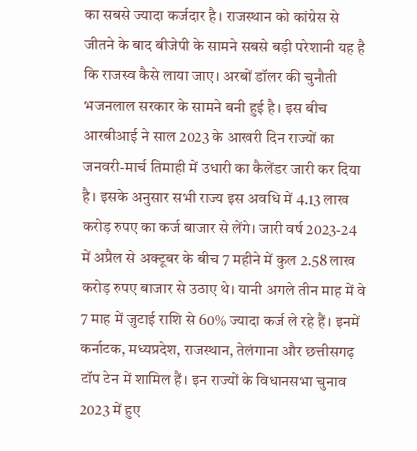का सबसे ज्यादा कर्जदार है। राजस्थान को कांग्रेस से जीतने के बाद बीजेपी के सामने सबसे बड़ी परेशानी यह है कि राजस्व कैसे लाया जाए। अरबों डॉलर की चुनौती भजनलाल सरकार के सामने बनी हुई है। इस बीच आरबीआई ने साल 2023 के आखरी दिन राज्यों का जनवरी-मार्च तिमाही में उधारी का कैलेंडर जारी कर दिया है। इसके अनुसार सभी राज्य इस अवधि में 4.13 लाख करोड़ रुपए का कर्ज बाजार से लेंगे। जारी वर्ष 2023-24 में अप्रैल से अक्टूबर के बीच 7 महीने में कुल 2.58 लाख करोड़ रुपए बाजार से उठाए थे। यानी अगले तीन माह में वे 7 माह में जुटाई राशि से 60% ज्यादा कर्ज ले रहे हैं। इनमें कर्नाटक, मध्यप्रदेश, राजस्थान, तेलंगाना और छत्तीसगढ़ टॉप टेन में शामिल हैं। इन राज्यों के विधानसभा चुनाव 2023 में हुए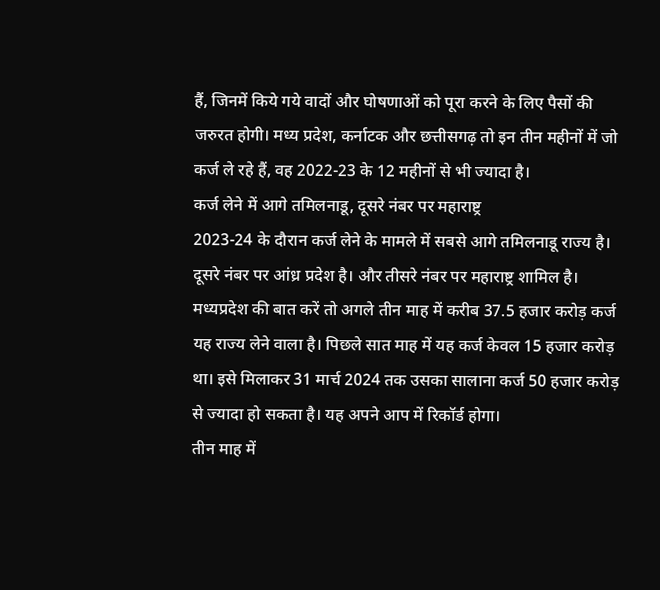हैं, जिनमें किये गये वादों और घोषणाओं को पूरा करने के लिए पैसों की जरुरत होगी। मध्य प्रदेश, कर्नाटक और छत्तीसगढ़ तो इन तीन महीनों में जो कर्ज ले रहे हैं, वह 2022-23 के 12 महीनों से भी ज्यादा है।
कर्ज लेने में आगे तमिलनाडू, दूसरे नंबर पर महाराष्ट्र
2023-24 के दौरान कर्ज लेने के मामले में सबसे आगे तमिलनाडू राज्य है। दूसरे नंबर पर आंध्र प्रदेश है। और तीसरे नंबर पर महाराष्ट्र शामिल है। मध्यप्रदेश की बात करें तो अगले तीन माह में करीब 37.5 हजार करोड़ कर्ज यह राज्य लेने वाला है। पिछले सात माह में यह कर्ज केवल 15 हजार करोड़ था। इसे मिलाकर 31 मार्च 2024 तक उसका सालाना कर्ज 50 हजार करोड़ से ज्यादा हो सकता है। यह अपने आप में रिकॉर्ड होगा।
तीन माह में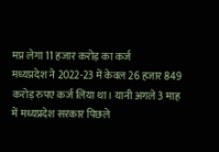मप्र लेगा 11 हजार करोड़ का कर्ज
मध्यप्रदेश ने 2022-23 में केवल 26 हजार 849 करोड़ रुपए कर्ज लिया था। यानी अगले 3 माह में मध्यप्रदेश सरकार पिछले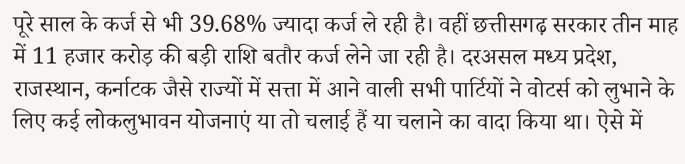पूरे साल के कर्ज से भी 39.68% ज्यादा कर्ज ले रही है। वहीं छत्तीसगढ़ सरकार तीन माह में 11 हजार करोड़ की बड़ी राशि बतौर कर्ज लेने जा रही है। दरअसल मध्य प्रदेश, राजस्थान, कर्नाटक जैसे राज्यों में सत्ता में आने वाली सभी पार्टियों ने वोटर्स को लुभाने के लिए कई लोकलुभावन योजनाएं या तो चलाई हैं या चलाने का वादा किया था। ऐसे में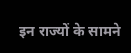इन राज्यों के सामने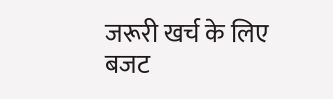जरूरी खर्च के लिए बजट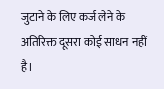जुटाने के लिए कर्ज लेने के अतिरिक्त दूसरा कोई साधन नहीं है।